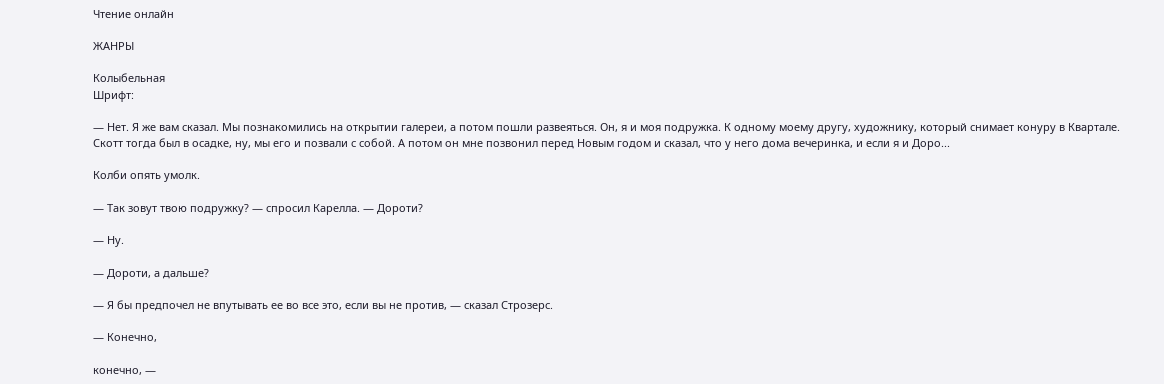Чтение онлайн

ЖАНРЫ

Колыбельная
Шрифт:

— Нет. Я же вам сказал. Мы познакомились на открытии галереи, а потом пошли развеяться. Он, я и моя подружка. К одному моему другу, художнику, который снимает конуру в Квартале. Скотт тогда был в осадке, ну, мы его и позвали с собой. А потом он мне позвонил перед Новым годом и сказал, что у него дома вечеринка, и если я и Доро...

Колби опять умолк.

— Так зовут твою подружку? — спросил Карелла. — Дороти?

— Ну.

— Дороти, а дальше?

— Я бы предпочел не впутывать ее во все это, если вы не против, — сказал Строзерс.

— Конечно,

конечно, —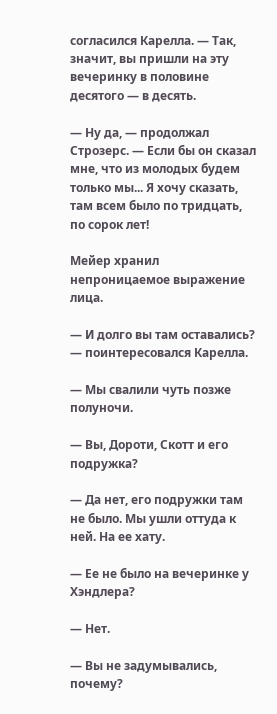согласился Карелла. — Так, значит, вы пришли на эту вечеринку в половине десятого — в десять.

— Ну да, — продолжал Строзерс. — Если бы он сказал мне, что из молодых будем только мы... Я хочу сказать, там всем было по тридцать, по сорок лет!

Мейер хранил непроницаемое выражение лица.

— И долго вы там оставались? — поинтересовался Карелла.

— Мы свалили чуть позже полуночи.

— Вы, Дороти, Скотт и его подружка?

— Да нет, его подружки там не было. Мы ушли оттуда к ней. На ее хату.

— Ее не было на вечеринке у Хэндлера?

— Нет.

— Вы не задумывались, почему?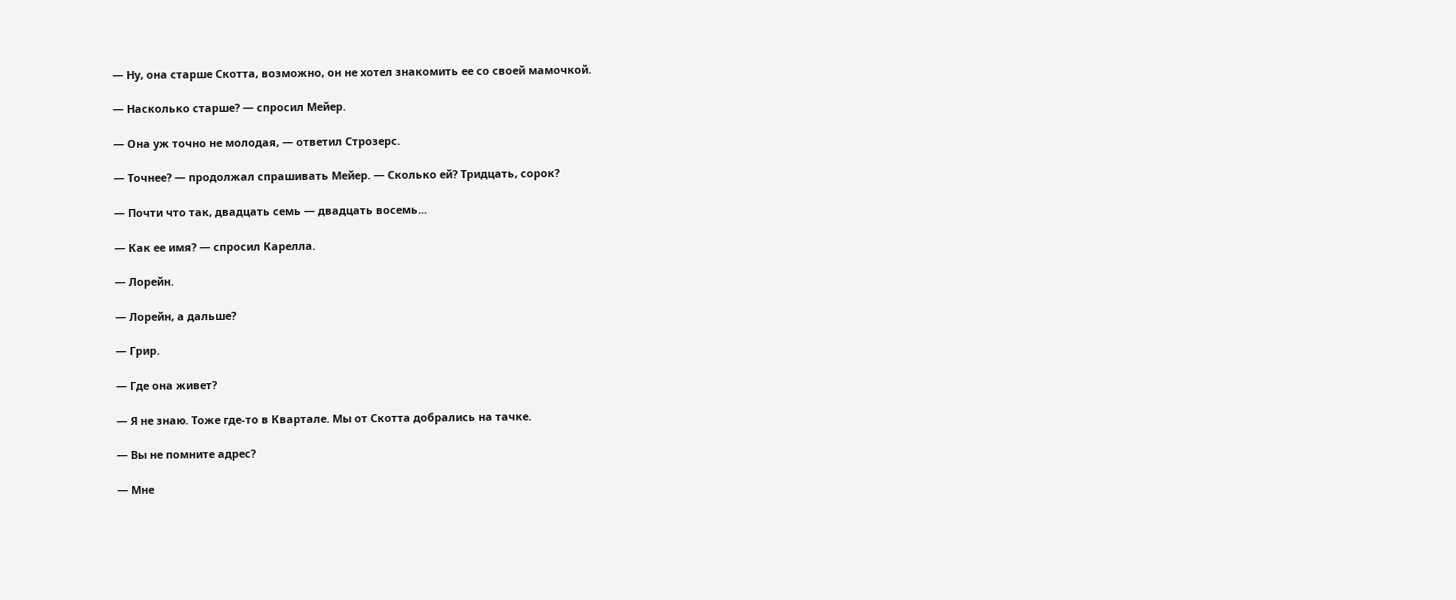— Ну, она старше Скотта, возможно, он не хотел знакомить ее со своей мамочкой.

— Насколько старше? — спросил Мейер.

— Она уж точно не молодая, — ответил Строзерс.

— Точнее? — продолжал спрашивать Мейер. — Сколько ей? Тридцать, сорок?

— Почти что так, двадцать семь — двадцать восемь...

— Как ее имя? — спросил Карелла.

— Лорейн.

— Лорейн, а дальше?

— Грир.

— Где она живет?

— Я не знаю. Тоже где-то в Квартале. Мы от Скотта добрались на тачке.

— Вы не помните адрес?

— Мне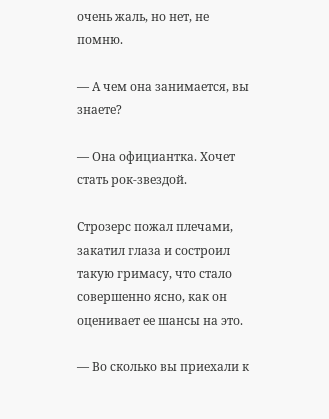очень жаль, но нет, не помню.

— А чем она занимается, вы знаете?

— Она официантка. Хочет стать рок-звездой.

Строзерс пожал плечами, закатил глаза и состроил такую гримасу, что стало совершенно ясно, как он оценивает ее шансы на это.

— Во сколько вы приехали к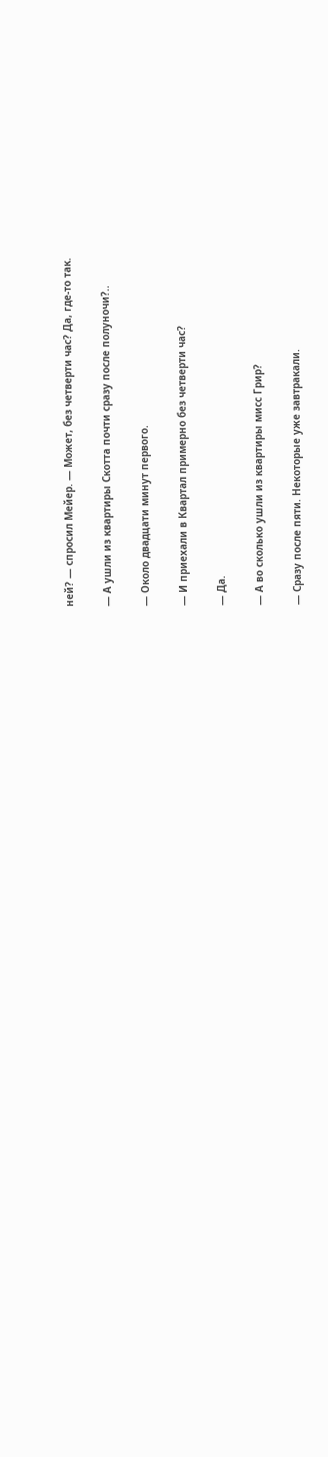ней? — спросил Мейер. — Может, без четверти час? Да, где-то так.

— А ушли из квартиры Скотта почти сразу после полуночи?..

— Около двадцати минут первого.

— И приехали в Квартал примерно без четверти час?

— Да.

— А во сколько ушли из квартиры мисс Грир?

— Сразу после пяти. Некоторые уже завтракали.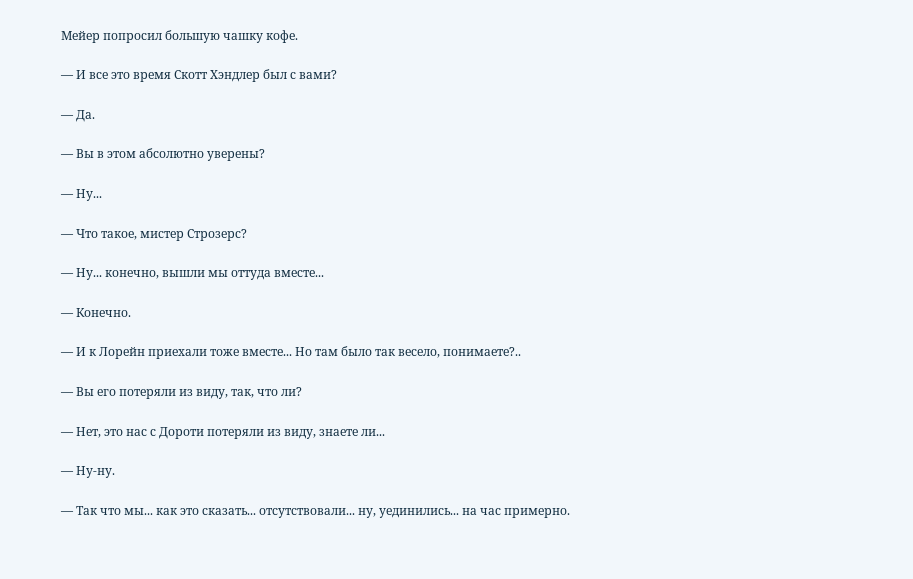Мейер попросил большую чашку кофе.

— И все это время Скотт Хэндлер был с вами?

— Да.

— Вы в этом абсолютно уверены?

— Ну...

— Что такое, мистер Строзерс?

— Ну... конечно, вышли мы оттуда вместе...

— Конечно.

— И к Лорейн приехали тоже вместе... Но там было так весело, понимаете?..

— Вы его потеряли из виду, так, что ли?

— Нет, это нас с Дороти потеряли из виду, знаете ли...

— Ну-ну.

— Так что мы... как это сказать... отсутствовали... ну, уединились... на час примерно.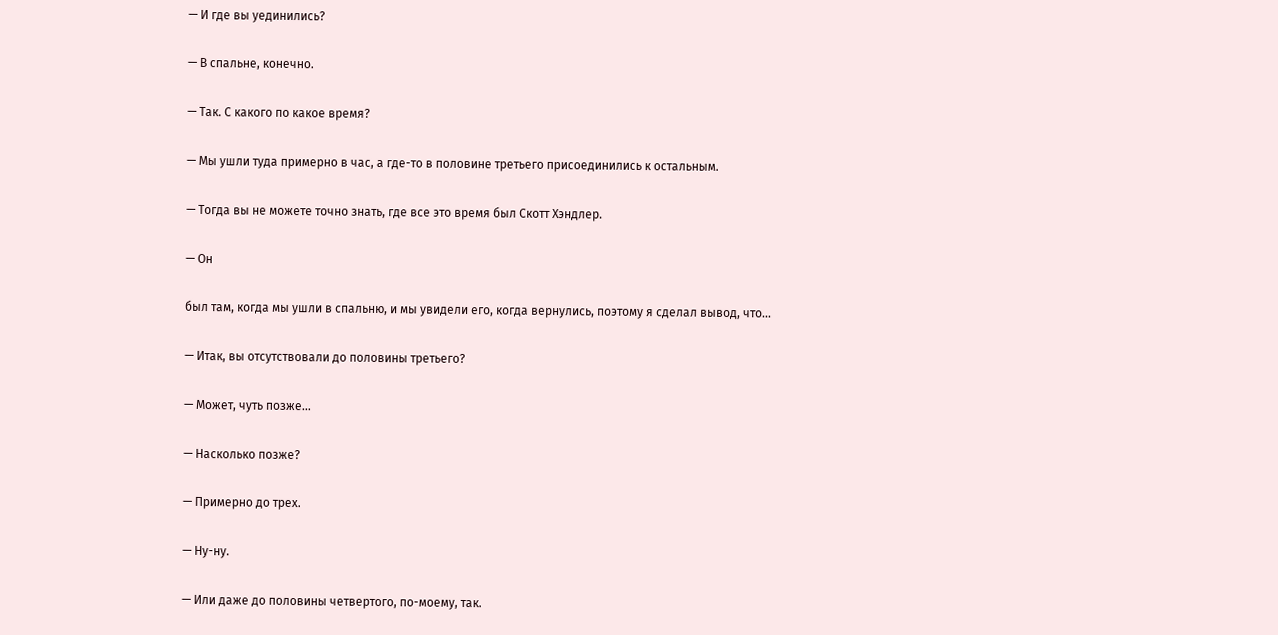— И где вы уединились?

— В спальне, конечно.

— Так. С какого по какое время?

— Мы ушли туда примерно в час, а где-то в половине третьего присоединились к остальным.

— Тогда вы не можете точно знать, где все это время был Скотт Хэндлер.

— Он

был там, когда мы ушли в спальню, и мы увидели его, когда вернулись, поэтому я сделал вывод, что...

— Итак, вы отсутствовали до половины третьего?

— Может, чуть позже...

— Насколько позже?

— Примерно до трех.

— Ну-ну.

— Или даже до половины четвертого, по-моему, так.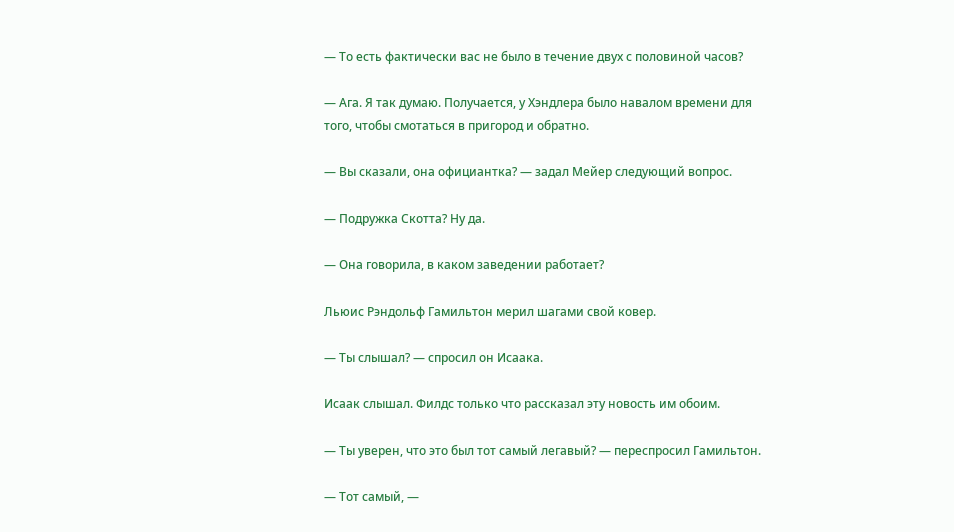— То есть фактически вас не было в течение двух с половиной часов?

— Ага. Я так думаю. Получается, у Хэндлера было навалом времени для того, чтобы смотаться в пригород и обратно.

— Вы сказали, она официантка? — задал Мейер следующий вопрос.

— Подружка Скотта? Ну да.

— Она говорила, в каком заведении работает?

Льюис Рэндольф Гамильтон мерил шагами свой ковер.

— Ты слышал? — спросил он Исаака.

Исаак слышал. Филдс только что рассказал эту новость им обоим.

— Ты уверен, что это был тот самый легавый? — переспросил Гамильтон.

— Тот самый, —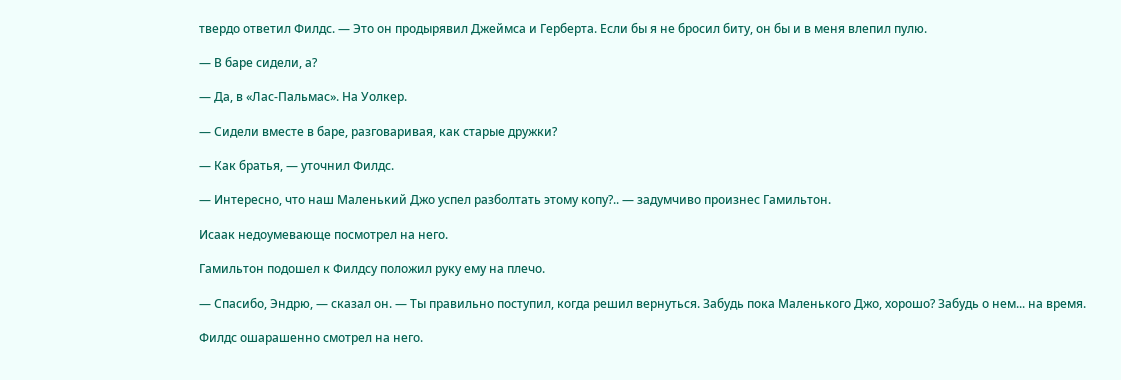твердо ответил Филдс. — Это он продырявил Джеймса и Герберта. Если бы я не бросил биту, он бы и в меня влепил пулю.

— В баре сидели, а?

— Да, в «Лас-Пальмас». На Уолкер.

— Сидели вместе в баре, разговаривая, как старые дружки?

— Как братья, — уточнил Филдс.

— Интересно, что наш Маленький Джо успел разболтать этому копу?.. — задумчиво произнес Гамильтон.

Исаак недоумевающе посмотрел на него.

Гамильтон подошел к Филдсу положил руку ему на плечо.

— Спасибо, Эндрю, — сказал он. — Ты правильно поступил, когда решил вернуться. Забудь пока Маленького Джо, хорошо? Забудь о нем... на время.

Филдс ошарашенно смотрел на него.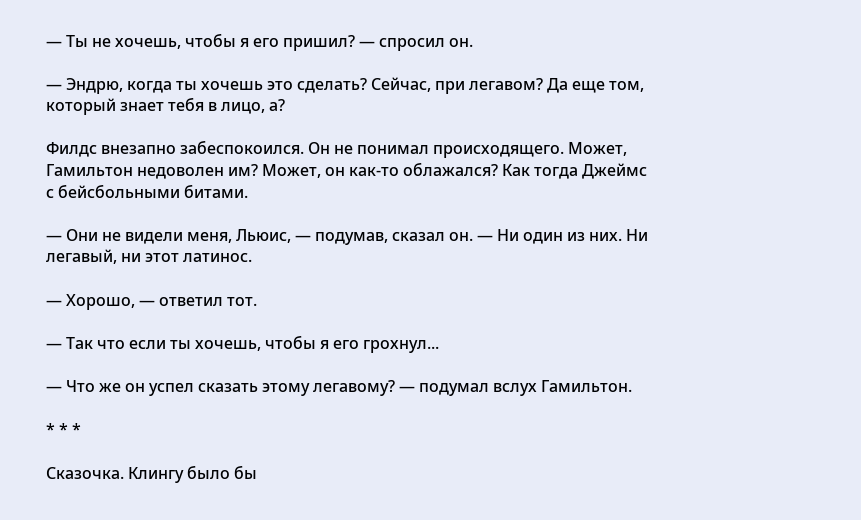— Ты не хочешь, чтобы я его пришил? — спросил он.

— Эндрю, когда ты хочешь это сделать? Сейчас, при легавом? Да еще том, который знает тебя в лицо, а?

Филдс внезапно забеспокоился. Он не понимал происходящего. Может, Гамильтон недоволен им? Может, он как-то облажался? Как тогда Джеймс с бейсбольными битами.

— Они не видели меня, Льюис, — подумав, сказал он. — Ни один из них. Ни легавый, ни этот латинос.

— Хорошо, — ответил тот.

— Так что если ты хочешь, чтобы я его грохнул...

— Что же он успел сказать этому легавому? — подумал вслух Гамильтон.

* * *

Сказочка. Клингу было бы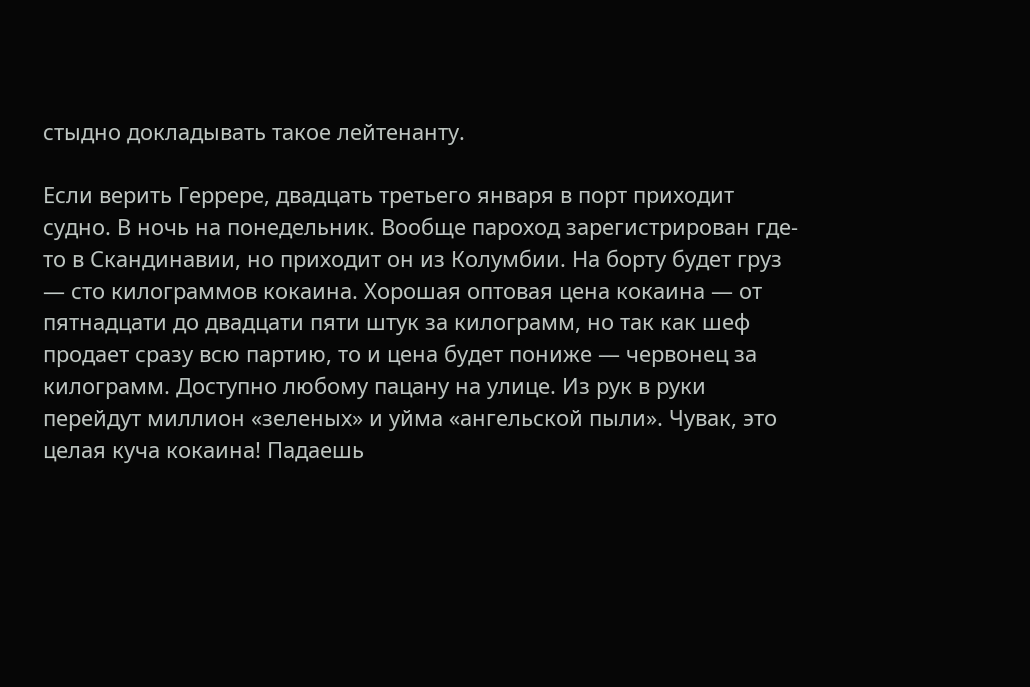стыдно докладывать такое лейтенанту.

Если верить Геррере, двадцать третьего января в порт приходит судно. В ночь на понедельник. Вообще пароход зарегистрирован где-то в Скандинавии, но приходит он из Колумбии. На борту будет груз — сто килограммов кокаина. Хорошая оптовая цена кокаина — от пятнадцати до двадцати пяти штук за килограмм, но так как шеф продает сразу всю партию, то и цена будет пониже — червонец за килограмм. Доступно любому пацану на улице. Из рук в руки перейдут миллион «зеленых» и уйма «ангельской пыли». Чувак, это целая куча кокаина! Падаешь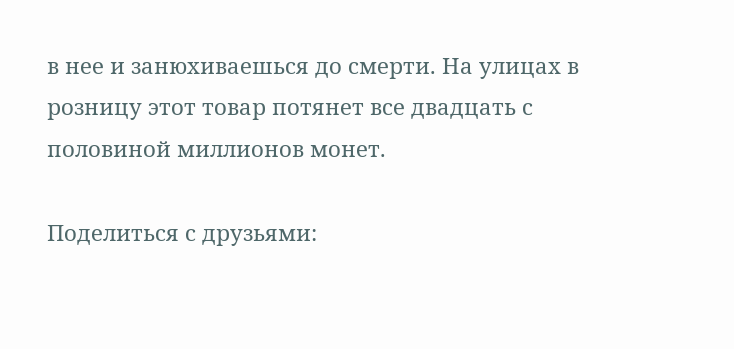в нее и занюхиваешься до смерти. На улицах в розницу этот товар потянет все двадцать с половиной миллионов монет.

Поделиться с друзьями: